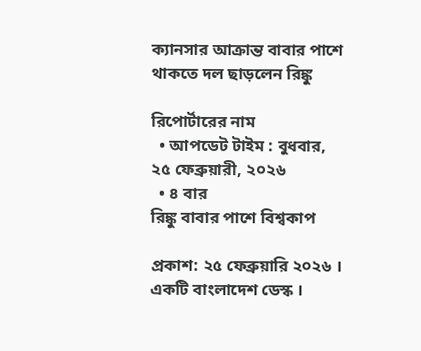ক্যানসার আক্রান্ত বাবার পাশে থাকতে দল ছাড়লেন রিঙ্কু

রিপোর্টারের নাম
  • আপডেট টাইম : বুধবার, ২৫ ফেব্রুয়ারী, ২০২৬
  • ৪ বার
রিঙ্কু বাবার পাশে বিশ্বকাপ

প্রকাশ: ২৫ ফেব্রুয়ারি ২০২৬ । একটি বাংলাদেশ ডেস্ক ।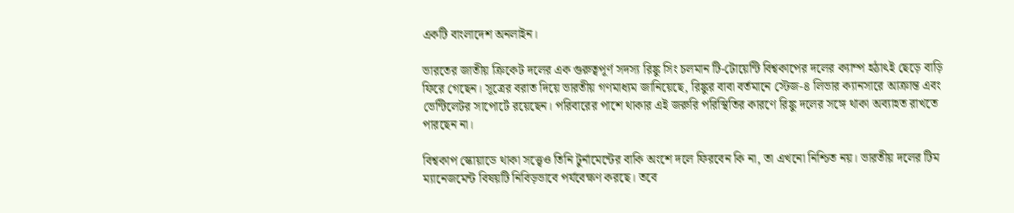একটি বাংলাদেশ অনলাইন।

ভারতের জাতীয় ক্রিকেট দলের এক গুরুত্বপূর্ণ সদস্য রিঙ্কু সিং চলমান টি-টোয়েন্টি বিশ্বকাপের দলের ক্যাম্প হঠাৎই ছেড়ে বাড়ি ফিরে গেছেন। সূত্রের বরাত দিয়ে ভারতীয় গণমাধ্যম জানিয়েছে, রিঙ্কুর বাবা বর্তমানে স্টেজ-৪ লিভার ক্যানসারে আক্রান্ত এবং ভেন্টিলেটর সাপোর্টে রয়েছেন। পরিবারের পাশে থাকার এই জরুরি পরিস্থিতির কারণে রিঙ্কু দলের সঙ্গে থাকা অব্যাহত রাখতে পারছেন না।

বিশ্বকাপ স্কোয়াডে থাকা সত্ত্বেও তিনি টুর্নামেন্টের বাকি অংশে দলে ফিরবেন কি না, তা এখনো নিশ্চিত নয়। ভারতীয় দলের টিম ম্যানেজমেন্ট বিষয়টি নিবিড়ভাবে পর্যবেক্ষণ করছে। তবে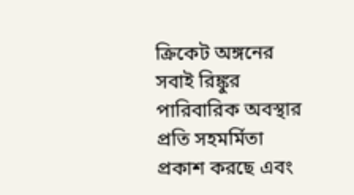ক্রিকেট অঙ্গনের সবাই রিঙ্কুর পারিবারিক অবস্থার প্রতি সহমর্মিতা প্রকাশ করছে এবং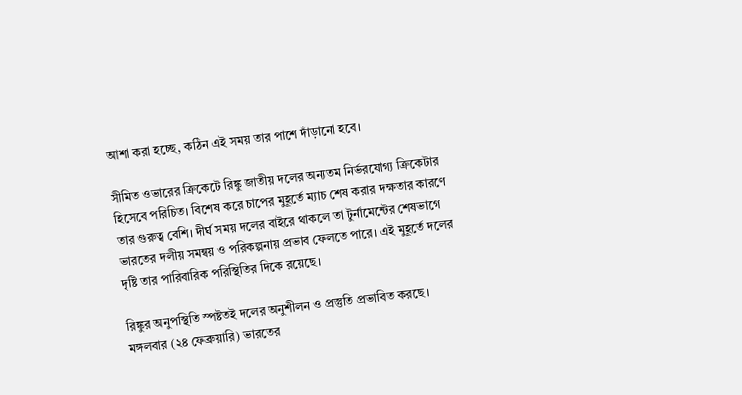আশা করা হচ্ছে, কঠিন এই সময় তার পাশে দাঁড়ানো হবে।

সীমিত ওভারের ক্রিকেটে রিঙ্কু জাতীয় দলের অন্যতম নির্ভরযোগ্য ক্রিকেটার হিসেবে পরিচিত। বিশেষ করে চাপের মুহূর্তে ম্যাচ শেষ করার দক্ষতার কারণে তার গুরুত্ব বেশি। দীর্ঘ সময় দলের বাইরে থাকলে তা টুর্নামেন্টের শেষভাগে ভারতের দলীয় সমন্বয় ও পরিকল্পনায় প্রভাব ফেলতে পারে। এই মুহূর্তে দলের দৃষ্টি তার পারিবারিক পরিস্থিতির দিকে রয়েছে।

রিঙ্কুর অনুপস্থিতি স্পষ্টতই দলের অনুশীলন ও প্রস্তুতি প্রভাবিত করছে। মঙ্গলবার (২৪ ফেব্রুয়ারি) ভারতের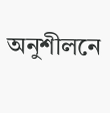অনুশীলনে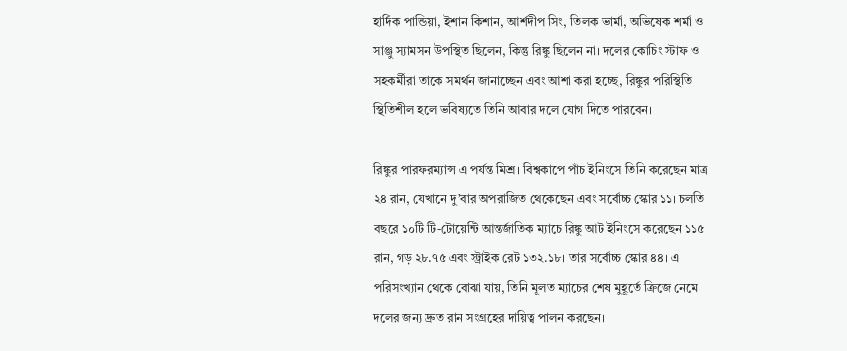হার্দিক পান্ডিয়া, ইশান কিশান, আর্শদীপ সিং, তিলক ভার্মা, অভিষেক শর্মা ও সাঞ্জু স্যামসন উপস্থিত ছিলেন, কিন্তু রিঙ্কু ছিলেন না। দলের কোচিং স্টাফ ও সহকর্মীরা তাকে সমর্থন জানাচ্ছেন এবং আশা করা হচ্ছে, রিঙ্কুর পরিস্থিতি স্থিতিশীল হলে ভবিষ্যতে তিনি আবার দলে যোগ দিতে পারবেন।

রিঙ্কুর পারফরম্যান্স এ পর্যন্ত মিশ্র। বিশ্বকাপে পাঁচ ইনিংসে তিনি করেছেন মাত্র ২৪ রান, যেখানে দু’বার অপরাজিত থেকেছেন এবং সর্বোচ্চ স্কোর ১১। চলতি বছরে ১০টি টি-টোয়েন্টি আন্তর্জাতিক ম্যাচে রিঙ্কু আট ইনিংসে করেছেন ১১৫ রান, গড় ২৮.৭৫ এবং স্ট্রাইক রেট ১৩২.১৮। তার সর্বোচ্চ স্কোর ৪৪। এ পরিসংখ্যান থেকে বোঝা যায়, তিনি মূলত ম্যাচের শেষ মুহূর্তে ক্রিজে নেমে দলের জন্য দ্রুত রান সংগ্রহের দায়িত্ব পালন করছেন।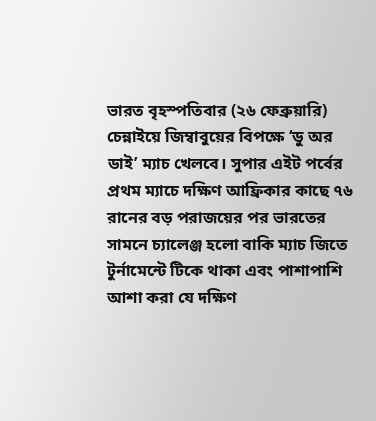ভারত বৃহস্পতিবার (২৬ ফেব্রুয়ারি) চেন্নাইয়ে জিম্বাবুয়ের বিপক্ষে ‘ডু অর ডাই’ ম্যাচ খেলবে। সুপার এইট পর্বের প্রথম ম্যাচে দক্ষিণ আফ্রিকার কাছে ৭৬ রানের বড় পরাজয়ের পর ভারতের সামনে চ্যালেঞ্জ হলো বাকি ম্যাচ জিতে টুর্নামেন্টে টিকে থাকা এবং পাশাপাশি আশা করা যে দক্ষিণ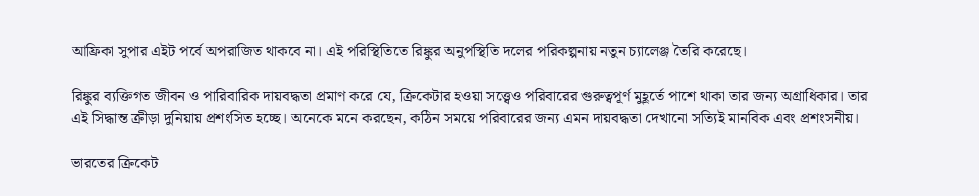আফ্রিকা সুপার এইট পর্বে অপরাজিত থাকবে না। এই পরিস্থিতিতে রিঙ্কুর অনুপস্থিতি দলের পরিকল্পনায় নতুন চ্যালেঞ্জ তৈরি করেছে।

রিঙ্কুর ব্যক্তিগত জীবন ও পারিবারিক দায়বদ্ধতা প্রমাণ করে যে, ক্রিকেটার হওয়া সত্ত্বেও পরিবারের গুরুত্বপূর্ণ মুহূর্তে পাশে থাকা তার জন্য অগ্রাধিকার। তার এই সিদ্ধান্ত ক্রীড়া দুনিয়ায় প্রশংসিত হচ্ছে। অনেকে মনে করছেন, কঠিন সময়ে পরিবারের জন্য এমন দায়বদ্ধতা দেখানো সত্যিই মানবিক এবং প্রশংসনীয়।

ভারতের ক্রিকেট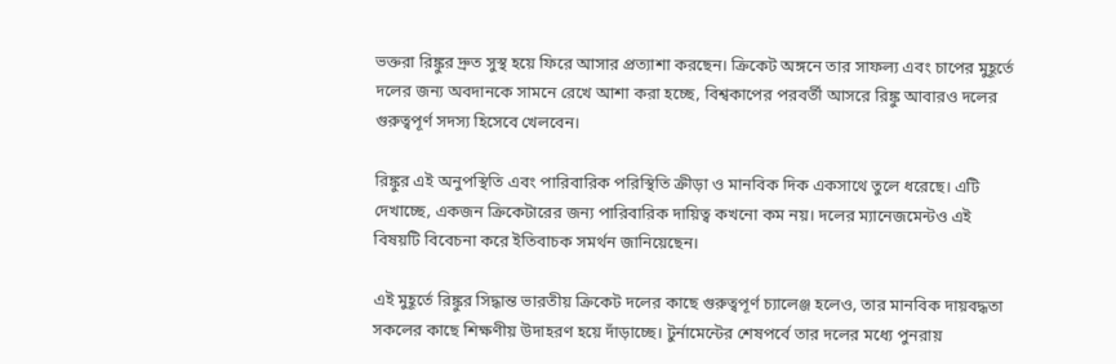ভক্তরা রিঙ্কুর দ্রুত সুস্থ হয়ে ফিরে আসার প্রত্যাশা করছেন। ক্রিকেট অঙ্গনে তার সাফল্য এবং চাপের মুহূর্তে দলের জন্য অবদানকে সামনে রেখে আশা করা হচ্ছে, বিশ্বকাপের পরবর্তী আসরে রিঙ্কু আবারও দলের গুরুত্বপূর্ণ সদস্য হিসেবে খেলবেন।

রিঙ্কুর এই অনুপস্থিতি এবং পারিবারিক পরিস্থিতি ক্রীড়া ও মানবিক দিক একসাথে তুলে ধরেছে। এটি দেখাচ্ছে, একজন ক্রিকেটারের জন্য পারিবারিক দায়িত্ব কখনো কম নয়। দলের ম্যানেজমেন্টও এই বিষয়টি বিবেচনা করে ইতিবাচক সমর্থন জানিয়েছেন।

এই মুহূর্তে রিঙ্কুর সিদ্ধান্ত ভারতীয় ক্রিকেট দলের কাছে গুরুত্বপূর্ণ চ্যালেঞ্জ হলেও, তার মানবিক দায়বদ্ধতা সকলের কাছে শিক্ষণীয় উদাহরণ হয়ে দাঁড়াচ্ছে। টুর্নামেন্টের শেষপর্বে তার দলের মধ্যে পুনরায়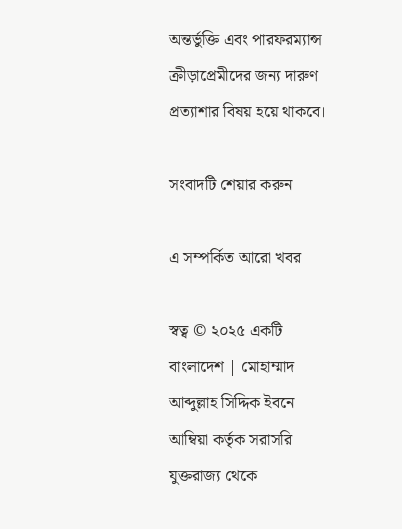অন্তর্ভুক্তি এবং পারফরম্যান্স ক্রীড়াপ্রেমীদের জন্য দারুণ প্রত্যাশার বিষয় হয়ে থাকবে।

সংবাদটি শেয়ার করুন

এ সম্পর্কিত আরো খবর

স্বত্ব © ২০২৫ একটি বাংলাদেশ | মোহাম্মাদ আব্দুল্লাহ সিদ্দিক ইবনে আম্বিয়া কর্তৃক সরাসরি যুক্তরাজ্য থেকে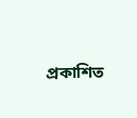প্রকাশিত